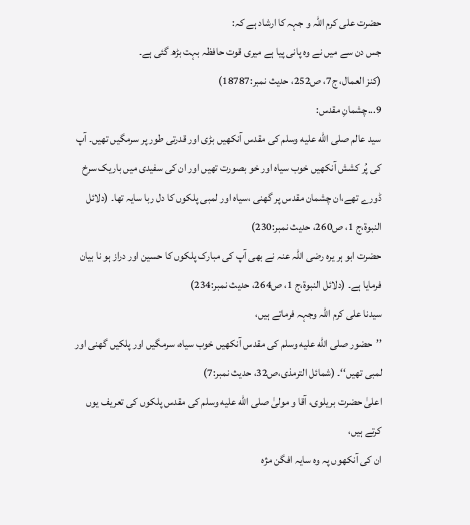حضرت علی کرم اللّٰہ و جہہ کا ارشاد ہے کہ:
جس دن سے میں نے وہ پانی پیا ہے میری قوت حافظہ بہت بڑھ گئی ہے۔
(کنز العمال، ج7، ص252، حدیث نمبر:18787)
9...چشمانِ مقدس:
سید عالم صلى الله عليه وسلم کی مقدس آنکھیں بڑی اور قدرتی طور پر سرمگیں تھیں۔ آپ کی پُر کشش آنکھیں خوب سیاہ اور خو بصورت تھیں اور ان کی سفیدی میں باریک سرخ ڈورے تھے،ان چشمان مقدس پر گھنی ،سیاہ اور لمبی پلکوں کا دل ربا سایہ تھا۔ (دلائل النبوۃ،ج 1، ص260، حدیث نمبر:230)
حضرت ابو ہر یرہ رضی اللّٰہ عنہ نے بھی آپ کی مبارک پلکوں کا حسین اور دراز ہو نا بیان فرمایا ہے۔ (دلائل النبوۃ،ج 1، ص264، حدیث نمبر:234)
سیدنا علی کرم اللّٰہ وجہہ فرماتے ہیں،
’’حضور صلى الله عليه وسلم کی مقدس آنکھیں خوب سیاہ، سرمگیں اور پلکیں گھنی اور لمبی تھیں‘‘۔ (شمائل الترمذی،ص32، حدیث نمبر:7)
اعلیٰ حضرت بریلوی، آقا و مولیٰ صلى الله عليه وسلم کی مقدس پلکوں کی تعریف یوں کرتے ہیں،
ان کی آنکھوں پہ وہ سایہ افگن مژہ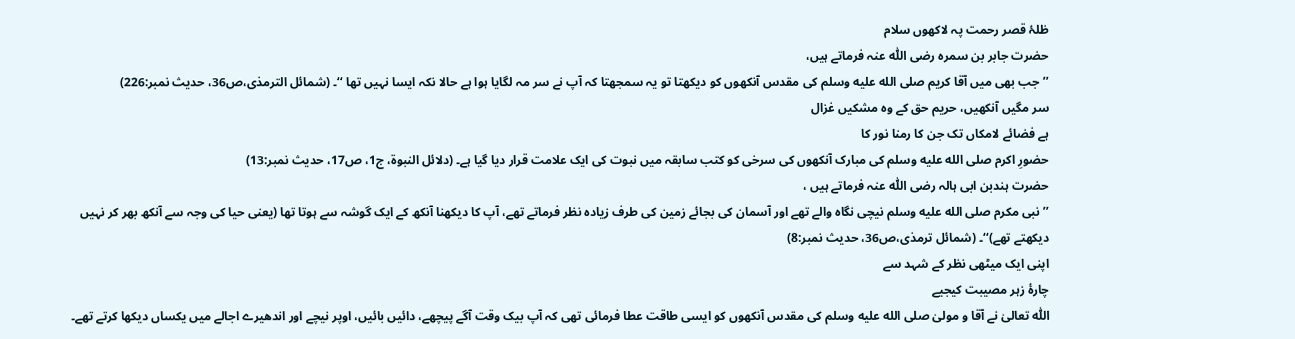ظلۂ قصر رحمت پہ لاکھوں سلام
حضرت جابر بن سمرہ رضی اللّٰہ عنہ فرماتے ہیں،
’’جب بھی میں آقا کریم صلى الله عليه وسلم کی مقدس آنکھوں کو دیکھتا تو یہ سمجھتا کہ آپ نے سر مہ لگایا ہوا ہے حالا نکہ ایسا نہیں تھا ‘‘۔ (شمائل الترمذی،ص36، حدیث نمبر:226)
سر مگیں آنکھیں، حریم حق کے وہ مشکیں غزال
ہے فضائے لامکاں تک جن کا رمنا نور کا
حضورِ اکرم صلى الله عليه وسلم کی مبارک آنکھوں کی سرخی کو کتب سابقہ میں نبوت کی ایک علامت قرار دیا گیا ہے۔ (دلائل النبوۃ، ج1، ص17، حدیث نمبر:13)
حضرت ہندبن ابی ہالہ رضی اللّٰہ عنہ فرماتے ہیں ،
’’نبی مکرم صلى الله عليه وسلم نیچی نگاہ والے تھے اور آسمان کی بجائے زمین کی طرف زیادہ نظر فرماتے تھے، آپ کا دیکھنا آنکھ کے ایک گوشہ سے ہوتا تھا (یعنی حیا کی وجہ سے آنکھ بھر کر نہیں دیکھتے تھے)‘‘۔ (شمائل ترمذی،ص36، حدیث نمبر:8)
اپنی ایک میٹھی نظر کے شہد سے
چارۂ زہر مصیبت کیجیے
اللّٰہ تعالیٰ نے آقا و مولیٰ صلى الله عليه وسلم کی مقدس آنکھوں کو ایسی طاقت عطا فرمائی تھی کہ آپ بیک وقت آگے پیچھے، دائیں بائیں، اوپر نیچے اور اندھیرے اجالے میں یکساں دیکھا کرتے تھے۔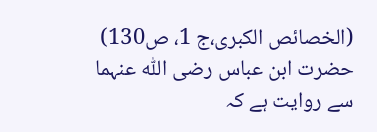(الخصائص الکبری،ج 1، ص130)
حضرت ابن عباس رضی اللّٰہ عنہما سے روایت ہے کہ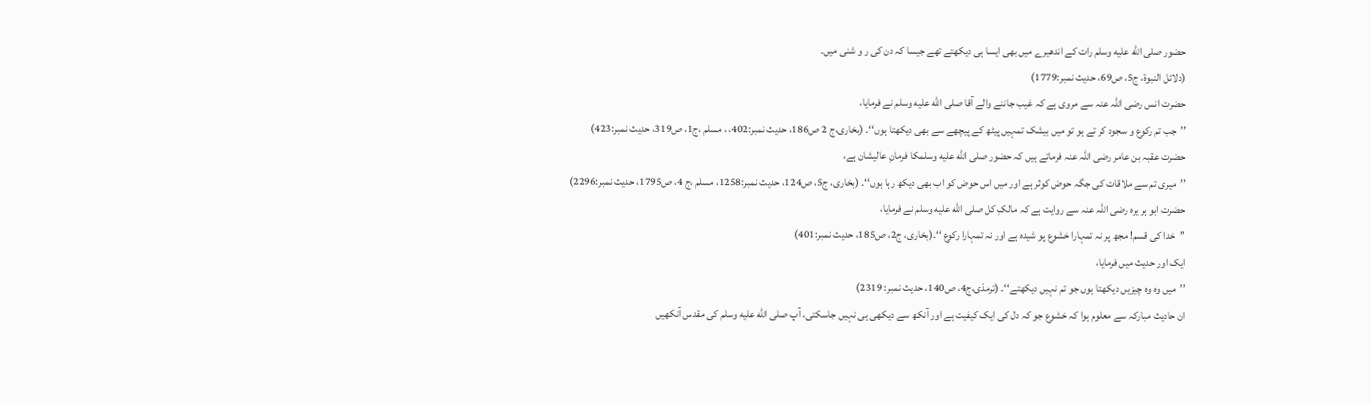حضور صلى الله عليه وسلم رات کے اندھیرے میں بھی ایسا ہی دیکھتے تھے جیسا کہ دن کی ر و شنی میں۔
(دلائل النبوۃ، ج5، ص69، حدیث نمبر:1779)
حضرت انس رضی اللّٰہ عنہ سے مروی ہے کہ غیب جاننے والے آقا صلى الله عليه وسلم نے فرمایا،
’’جب تم رکوع و سجود کر تے ہو تو میں بیشک تمہیں پیٹھ کے پیچھے سے بھی دیکھتا ہوں‘‘۔ (بخاری،ج 2 ص186، حدیث نمبر:402، ، مسلم ،ج1، ص319، حدیث نمبر:423)
حضرت عقبہ بن عامر رضی اللّٰہ عنہ فرماتے ہیں کہ حضور صلى الله عليه وسلمکا فرمانِ عالیشان ہے،
’’میری تم سے ملاقات کی جگہ حوض کوثر ہے اور میں اس حوض کو اب بھی دیکھ رہا ہوں‘‘۔ (بخاری، ج5، ص124، حدیث نمبر:1258، مسلم ،ج 4، ص1795، حدیث نمبر:2296)
حضرت ابو ہر یرہ رضی اللّٰہ عنہ سے روایت ہے کہ مالکِ کل صلى الله عليه وسلم نے فرمایا،
’’خدا کی قسم! مجھ پر نہ تمہارا خشوع پو شیدہ ہے اور نہ تمہارا رکوع ‘‘۔(بخاری، ج2، ص185، حدیث نمبر:401)
ایک اور حدیث میں فرمایا،
’’میں وہ وہ چیزیں دیکھتا ہوں جو تم نہیں دیکھتے‘‘۔ (ترمذی،ج4، ص140، حدیث نمبر: 2319)
ان حادیث مبارکہ سے معلوم ہوا کہ خشوع جو کہ دل کی ایک کیفیت ہے اور آنکھ سے دیکھی ہی نہیں جاسکتی، آپ صلى الله عليه وسلم کی مقدس آنکھیں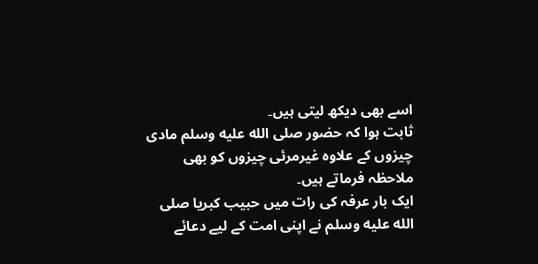اسے بھی دیکھ لیتی ہیں۔
ثابت ہوا کہ حضور صلى الله عليه وسلم مادی چیزوں کے علاوہ غیرمرئی چیزوں کو بھی ملاحظہ فرماتے ہیں۔
ایک بار عرفہ کی رات میں حبیب کبریا صلى الله عليه وسلم نے اپنی امت کے لیے دعائے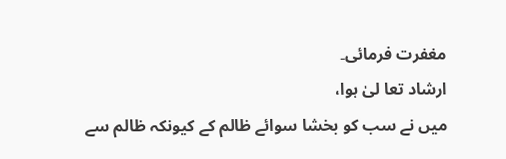مغفرت فرمائی۔
ارشاد تعا لیٰ ہوا،
میں نے سب کو بخشا سوائے ظالم کے کیونکہ ظالم سے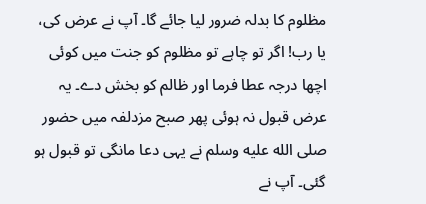مظلوم کا بدلہ ضرور لیا جائے گا۔ آپ نے عرض کی، یا رب! اگر تو چاہے تو مظلوم کو جنت میں کوئی اچھا درجہ عطا فرما اور ظالم کو بخش دے۔ یہ عرض قبول نہ ہوئی پھر صبح مزدلفہ میں حضور صلى الله عليه وسلم نے یہی دعا مانگی تو قبول ہو گئی۔ آپ نے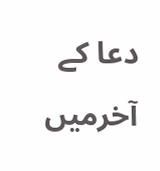دعا کے آخرمیں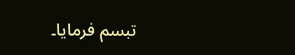تبسم فرمایا۔